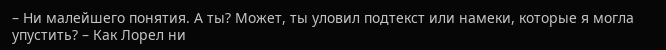– Ни малейшего понятия. А ты? Может, ты уловил подтекст или намеки, которые я могла упустить? – Как Лорел ни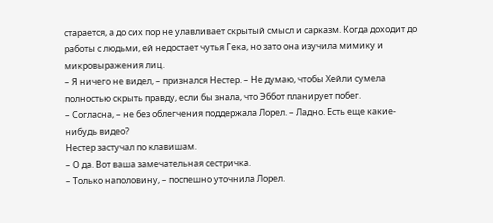старается, а до сих пор не улавливает скрытый смысл и сарказм. Когда доходит до работы с людьми, ей недостает чутья Гека, но зато она изучила мимику и микровыражения лиц.
– Я ничего не видел, – признался Нестер. – Не думаю, чтобы Хейли сумела полностью скрыть правду, если бы знала, что Эббот планирует побег.
– Согласна, – не без облегчения поддержала Лорел. – Ладно. Есть еще какие-нибудь видео?
Нестер застучал по клавишам.
– О да. Вот ваша замечательная сестричка.
– Только наполовину, – поспешно уточнила Лорел.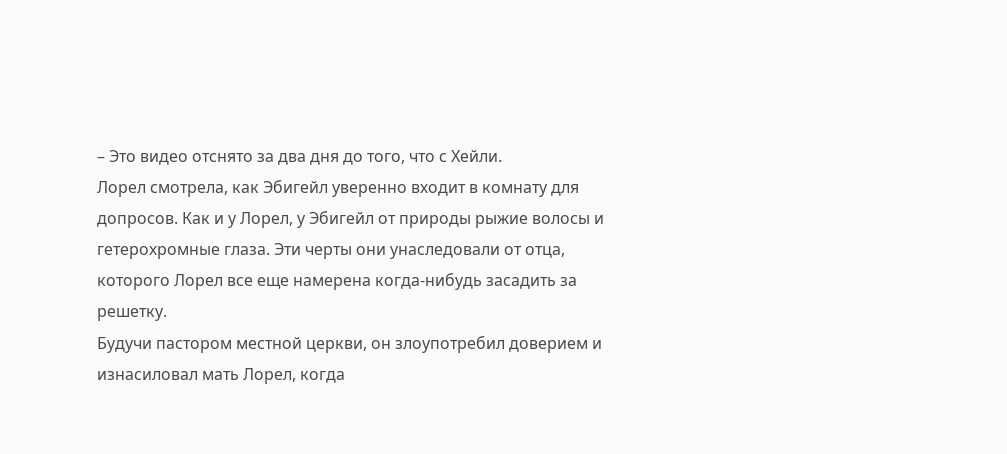– Это видео отснято за два дня до того, что с Хейли.
Лорел смотрела, как Эбигейл уверенно входит в комнату для допросов. Как и у Лорел, у Эбигейл от природы рыжие волосы и гетерохромные глаза. Эти черты они унаследовали от отца, которого Лорел все еще намерена когда-нибудь засадить за решетку.
Будучи пастором местной церкви, он злоупотребил доверием и изнасиловал мать Лорел, когда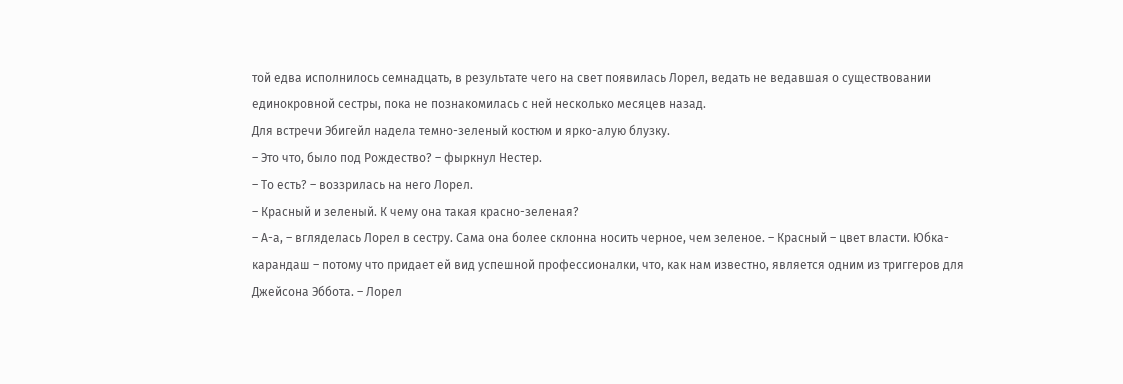той едва исполнилось семнадцать, в результате чего на свет появилась Лорел, ведать не ведавшая о существовании единокровной сестры, пока не познакомилась с ней несколько месяцев назад.
Для встречи Эбигейл надела темно-зеленый костюм и ярко-алую блузку.
– Это что, было под Рождество? – фыркнул Нестер.
– То есть? – воззрилась на него Лорел.
– Красный и зеленый. К чему она такая красно-зеленая?
– А-а, – вгляделась Лорел в сестру. Сама она более склонна носить черное, чем зеленое. – Красный – цвет власти. Юбка-карандаш – потому что придает ей вид успешной профессионалки, что, как нам известно, является одним из триггеров для Джейсона Эббота. – Лорел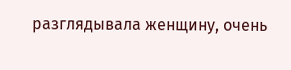разглядывала женщину, очень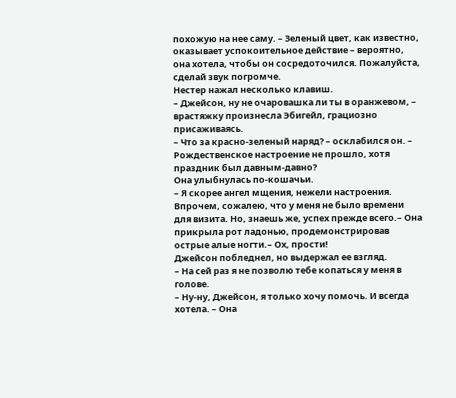похожую на нее саму. – Зеленый цвет, как известно, оказывает успокоительное действие – вероятно, она хотела, чтобы он сосредоточился. Пожалуйста, сделай звук погромче.
Нестер нажал несколько клавиш.
– Джейсон, ну не очаровашка ли ты в оранжевом, – врастяжку произнесла Эбигейл, грациозно присаживаясь.
– Что за красно-зеленый наряд? – осклабился он. – Рождественское настроение не прошло, хотя праздник был давным-давно?
Она улыбнулась по-кошачьи.
– Я скорее ангел мщения, нежели настроения. Впрочем, сожалею, что у меня не было времени для визита. Но, знаешь же, успех прежде всего.– Она прикрыла рот ладонью, продемонстрировав острые алые ногти.– Ох, прости!
Джейсон побледнел, но выдержал ее взгляд.
– На сей раз я не позволю тебе копаться у меня в голове.
– Ну-ну, Джейсон, я только хочу помочь. И всегда хотела. – Она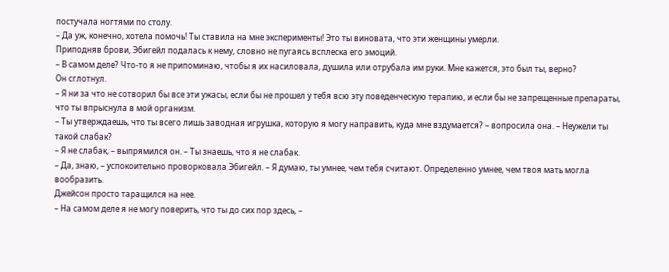постучала ногтями по столу.
– Да уж, конечно, хотела помочь! Ты ставила на мне эксперименты! Это ты виновата, что эти женщины умерли.
Приподняв брови, Эбигейл подалась к нему, словно не пугаясь всплеска его эмоций.
– В самом деле? Что-то я не припоминаю, чтобы я их насиловала, душила или отрубала им руки. Мне кажется, это был ты, верно?
Он сглотнул.
– Я ни за что не сотворил бы все эти ужасы, если бы не прошел у тебя всю эту поведенческую терапию, и если бы не запрещенные препараты, что ты впрыснула в мой организм.
– Ты утверждаешь, что ты всего лишь заводная игрушка, которую я могу направить, куда мне вздумается? – вопросила она. – Неужели ты такой слабак?
– Я не слабак, – выпрямился он. – Ты знаешь, что я не слабак.
– Да, знаю, – успокоительно проворковала Эбигейл. – Я думаю, ты умнее, чем тебя считают. Определенно умнее, чем твоя мать могла вообразить.
Джейсон просто таращился на нее.
– На самом деле я не могу поверить, что ты до сих пор здесь, –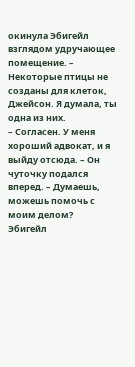окинула Эбигейл взглядом удручающее помещение. – Некоторые птицы не созданы для клеток, Джейсон. Я думала, ты одна из них.
– Согласен. У меня хороший адвокат, и я выйду отсюда. – Он чуточку подался вперед. – Думаешь, можешь помочь с моим делом?
Эбигейл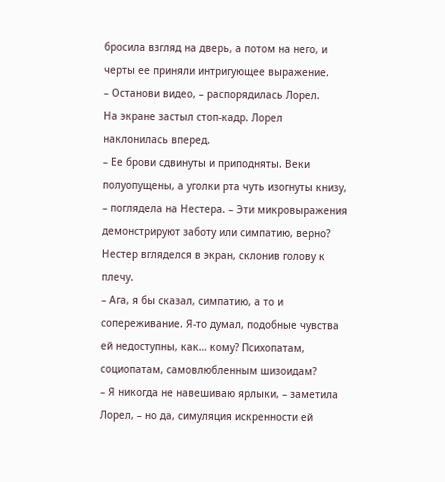бросила взгляд на дверь, а потом на него, и черты ее приняли интригующее выражение.
– Останови видео, – распорядилась Лорел.
На экране застыл стоп-кадр. Лорел наклонилась вперед.
– Ее брови сдвинуты и приподняты. Веки полуопущены, а уголки рта чуть изогнуты книзу, – поглядела на Нестера. – Эти микровыражения демонстрируют заботу или симпатию, верно?
Нестер вгляделся в экран, склонив голову к плечу.
– Ага, я бы сказал, симпатию, а то и сопереживание. Я-то думал, подобные чувства ей недоступны, как… кому? Психопатам, социопатам, самовлюбленным шизоидам?
– Я никогда не навешиваю ярлыки, – заметила Лорел, – но да, симуляция искренности ей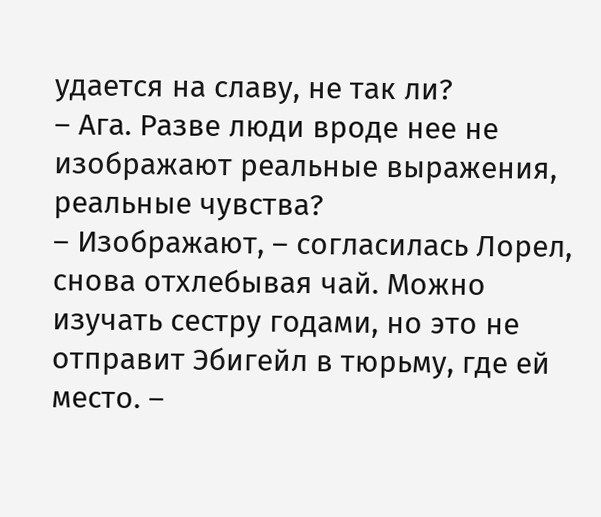удается на славу, не так ли?
– Ага. Разве люди вроде нее не изображают реальные выражения, реальные чувства?
– Изображают, – согласилась Лорел, снова отхлебывая чай. Можно изучать сестру годами, но это не отправит Эбигейл в тюрьму, где ей место. –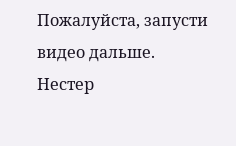Пожалуйста, запусти видео дальше.
Нестер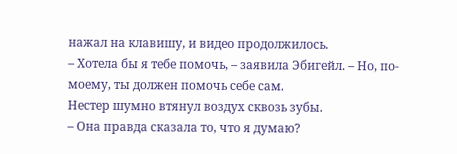нажал на клавишу, и видео продолжилось.
– Хотела бы я тебе помочь, – заявила Эбигейл. – Но, по-моему, ты должен помочь себе сам.
Нестер шумно втянул воздух сквозь зубы.
– Она правда сказала то, что я думаю?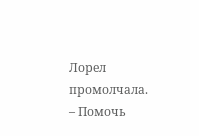Лорел промолчала.
– Помочь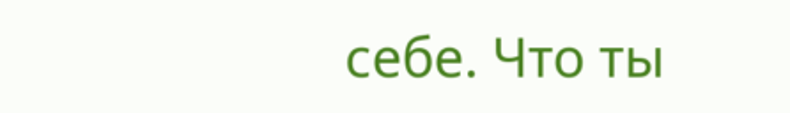себе. Что ты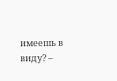имеешь в виду? –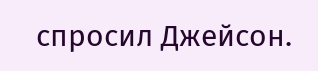спросил Джейсон.